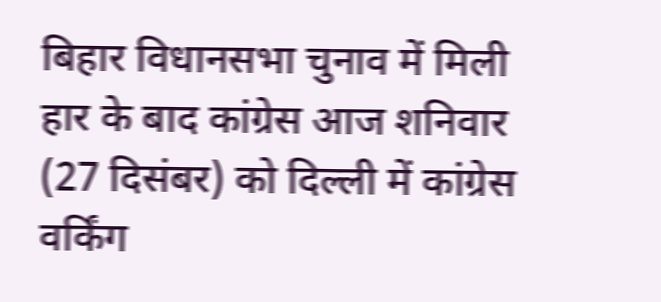बिहार विधानसभा चुनाव में मिली हार के बाद कांग्रेस आज शनिवार (27 दिसंबर) को दिल्ली में कांग्रेस वर्किंग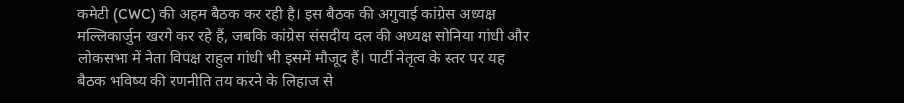कमेटी (CWC) की अहम बैठक कर रही है। इस बैठक की अगुवाई कांग्रेस अध्यक्ष मल्लिकार्जुन खरगे कर रहे हैं, जबकि कांग्रेस संसदीय दल की अध्यक्ष सोनिया गांधी और लोकसभा में नेता विपक्ष राहुल गांधी भी इसमें मौजूद हैं। पार्टी नेतृत्व के स्तर पर यह बैठक भविष्य की रणनीति तय करने के लिहाज से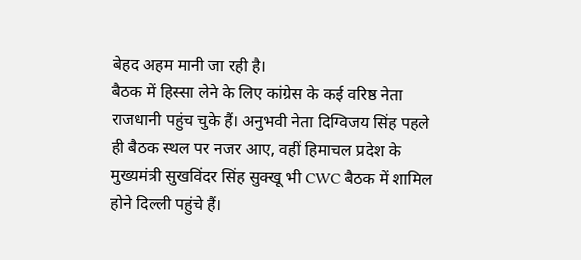बेहद अहम मानी जा रही है।
बैठक में हिस्सा लेने के लिए कांग्रेस के कई वरिष्ठ नेता राजधानी पहुंच चुके हैं। अनुभवी नेता दिग्विजय सिंह पहले ही बैठक स्थल पर नजर आए, वहीं हिमाचल प्रदेश के मुख्यमंत्री सुखविंदर सिंह सुक्खू भी CWC बैठक में शामिल होने दिल्ली पहुंचे हैं।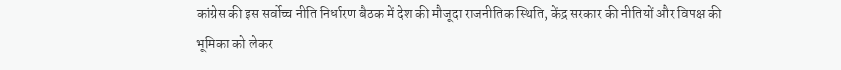कांग्रेस की इस सर्वोच्च नीति निर्धारण बैठक में देश की मौजूदा राजनीतिक स्थिति, केंद्र सरकार की नीतियों और विपक्ष की भूमिका को लेकर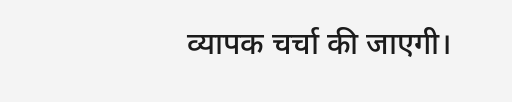व्यापक चर्चा की जाएगी।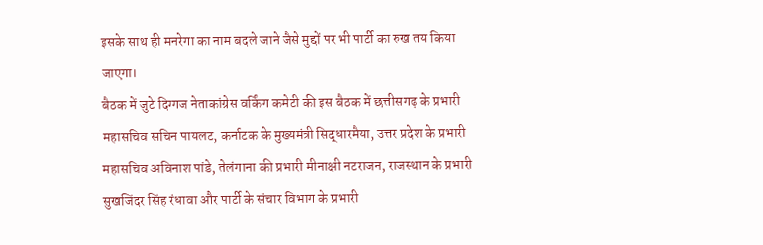इसके साथ ही मनरेगा का नाम बदले जाने जैसे मुद्दों पर भी पार्टी का रुख तय किया जाएगा।
बैठक में जुटे दिग्गज नेताकांग्रेस वर्किंग कमेटी की इस बैठक में छत्तीसगढ़ के प्रभारी महासचिव सचिन पायलट, कर्नाटक के मुख्यमंत्री सिद्धारमैया, उत्तर प्रदेश के प्रभारी महासचिव अविनाश पांडे, तेलंगाना की प्रभारी मीनाक्षी नटराजन, राजस्थान के प्रभारी सुखजिंदर सिंह रंधावा और पार्टी के संचार विभाग के प्रभारी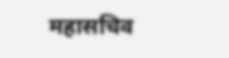महासचिव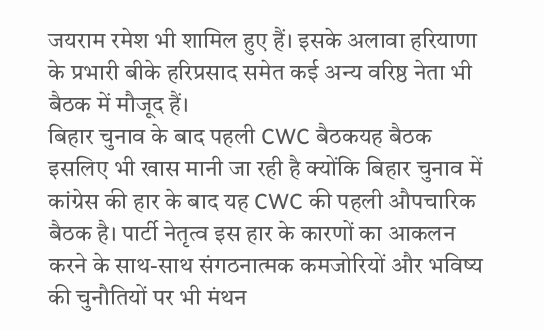जयराम रमेश भी शामिल हुए हैं। इसके अलावा हरियाणा के प्रभारी बीके हरिप्रसाद समेत कई अन्य वरिष्ठ नेता भी बैठक में मौजूद हैं।
बिहार चुनाव के बाद पहली CWC बैठकयह बैठक इसलिए भी खास मानी जा रही है क्योंकि बिहार चुनाव में कांग्रेस की हार के बाद यह CWC की पहली औपचारिक बैठक है। पार्टी नेतृत्व इस हार के कारणों का आकलन करने के साथ-साथ संगठनात्मक कमजोरियों और भविष्य की चुनौतियों पर भी मंथन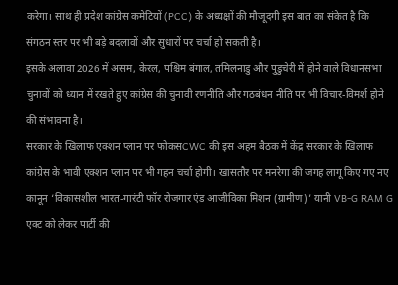करेगा। साथ ही प्रदेश कांग्रेस कमेटियों (PCC) के अध्यक्षों की मौजूदगी इस बात का संकेत है कि संगठन स्तर पर भी बड़े बदलावों और सुधारों पर चर्चा हो सकती है।
इसके अलावा 2026 में असम, केरल, पश्चिम बंगाल, तमिलनाडु और पुडुचेरी में होने वाले विधानसभा चुनावों को ध्यान में रखते हुए कांग्रेस की चुनावी रणनीति और गठबंधन नीति पर भी विचार-विमर्श होने की संभावना है।
सरकार के खिलाफ एक्शन प्लान पर फोकसCWC की इस अहम बैठक में केंद्र सरकार के खिलाफ कांग्रेस के भावी एक्शन प्लान पर भी गहन चर्चा होगी। खासतौर पर मनरेगा की जगह लागू किए गए नए कानून ‘विकासशील भारत-गारंटी फॉर रोजगार एंड आजीविका मिशन (ग्रामीण)’ यानी VB-G RAM G एक्ट को लेकर पार्टी की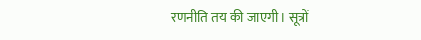रणनीति तय की जाएगी। सूत्रों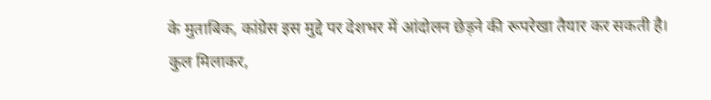के मुताबिक, कांग्रेस इस मुद्दे पर देशभर में आंदोलन छेड़ने की रूपरेखा तैयार कर सकती है।
कुल मिलाकर,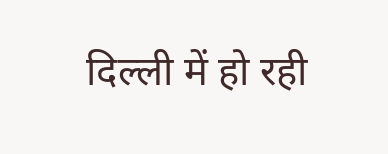दिल्ली में हो रही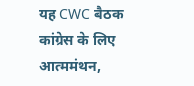यह CWC बैठक कांग्रेस के लिए आत्ममंथन,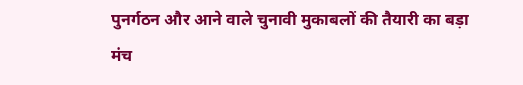पुनर्गठन और आने वाले चुनावी मुकाबलों की तैयारी का बड़ा मंच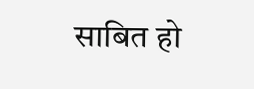साबित हो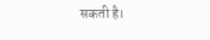सकती है।